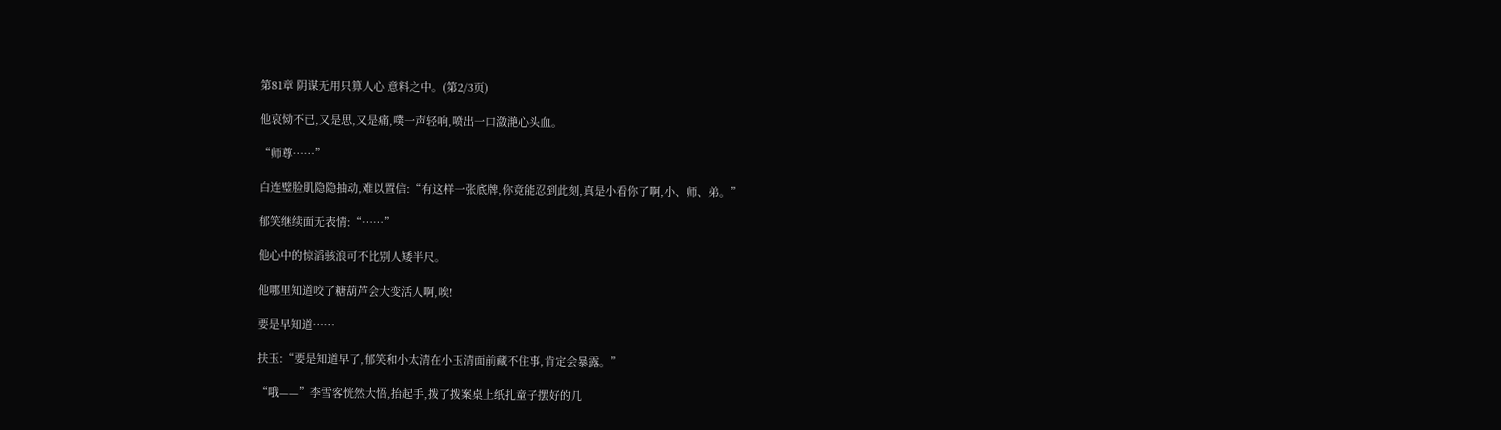第81章 阴谋无用只算人心 意料之中。(第2/3页)

他哀恸不已,又是思,又是痛,噗一声轻响,喷出一口潋滟心头血。

“师尊……”

白连璧脸肌隐隐抽动,难以置信:“有这样一张底牌,你竟能忍到此刻,真是小看你了啊,小、师、弟。”

郁笑继续面无表情:“……”

他心中的惊滔骇浪可不比别人矮半尺。

他哪里知道咬了糖葫芦会大变活人啊,唉!

要是早知道……

扶玉:“要是知道早了,郁笑和小太清在小玉清面前藏不住事,肯定会暴露。”

“哦——”李雪客恍然大悟,抬起手,拨了拨案桌上纸扎童子摆好的几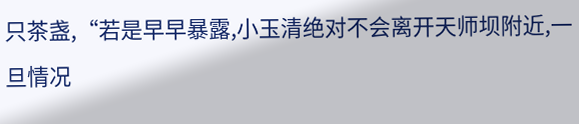只茶盏,“若是早早暴露,小玉清绝对不会离开天师坝附近,一旦情况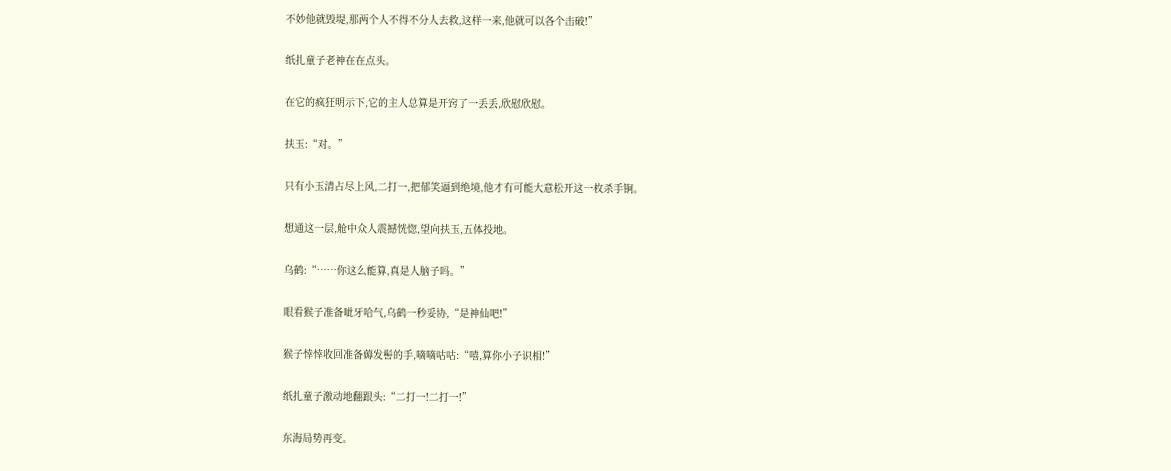不妙他就毁堤,那两个人不得不分人去救,这样一来,他就可以各个击破!”

纸扎童子老神在在点头。

在它的疯狂明示下,它的主人总算是开窍了一丢丢,欣慰欣慰。

扶玉:“对。”

只有小玉清占尽上风,二打一,把郁笑逼到绝境,他才有可能大意松开这一枚杀手锏。

想通这一层,舱中众人震撼恍惚,望向扶玉,五体投地。

乌鹤:“……你这么能算,真是人脑子吗。”

眼看猴子准备呲牙哈气,乌鹤一秒妥协,“是神仙吧!”

猴子悻悻收回准备薅发髻的手,嘀嘀咕咕:“嘻,算你小子识相!”

纸扎童子激动地翻跟头:“二打一!二打一!”

东海局势再变。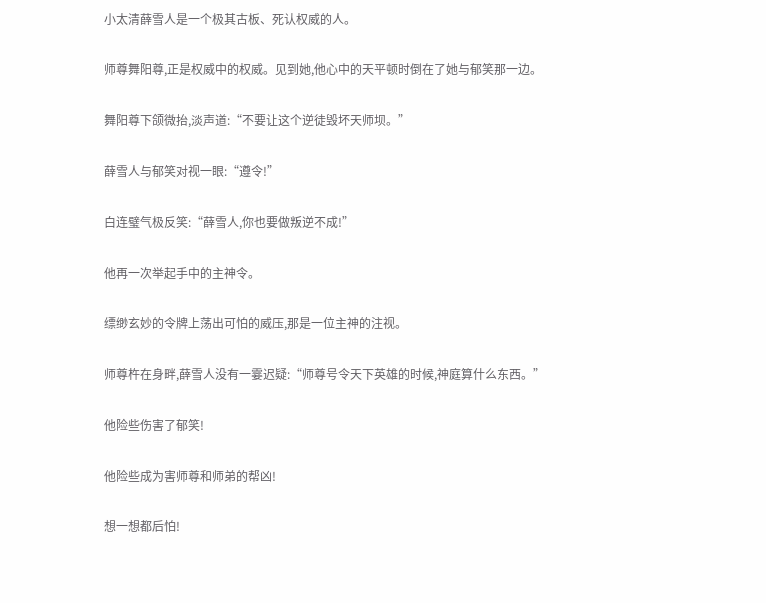小太清薛雪人是一个极其古板、死认权威的人。

师尊舞阳尊,正是权威中的权威。见到她,他心中的天平顿时倒在了她与郁笑那一边。

舞阳尊下颌微抬,淡声道:“不要让这个逆徒毁坏天师坝。”

薛雪人与郁笑对视一眼:“遵令!”

白连璧气极反笑:“薛雪人,你也要做叛逆不成!”

他再一次举起手中的主神令。

缥缈玄妙的令牌上荡出可怕的威压,那是一位主神的注视。

师尊杵在身畔,薛雪人没有一霎迟疑:“师尊号令天下英雄的时候,神庭算什么东西。”

他险些伤害了郁笑!

他险些成为害师尊和师弟的帮凶!

想一想都后怕!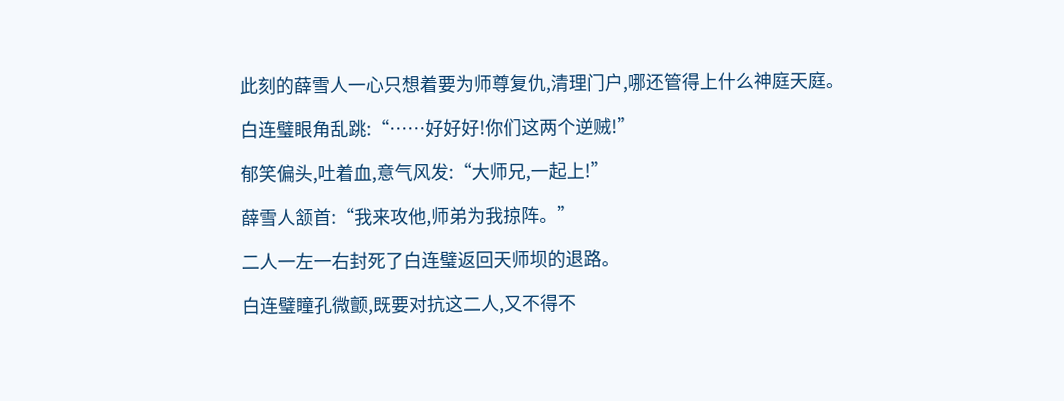此刻的薛雪人一心只想着要为师尊复仇,清理门户,哪还管得上什么神庭天庭。

白连璧眼角乱跳:“……好好好!你们这两个逆贼!”

郁笑偏头,吐着血,意气风发:“大师兄,一起上!”

薛雪人颔首:“我来攻他,师弟为我掠阵。”

二人一左一右封死了白连璧返回天师坝的退路。

白连璧瞳孔微颤,既要对抗这二人,又不得不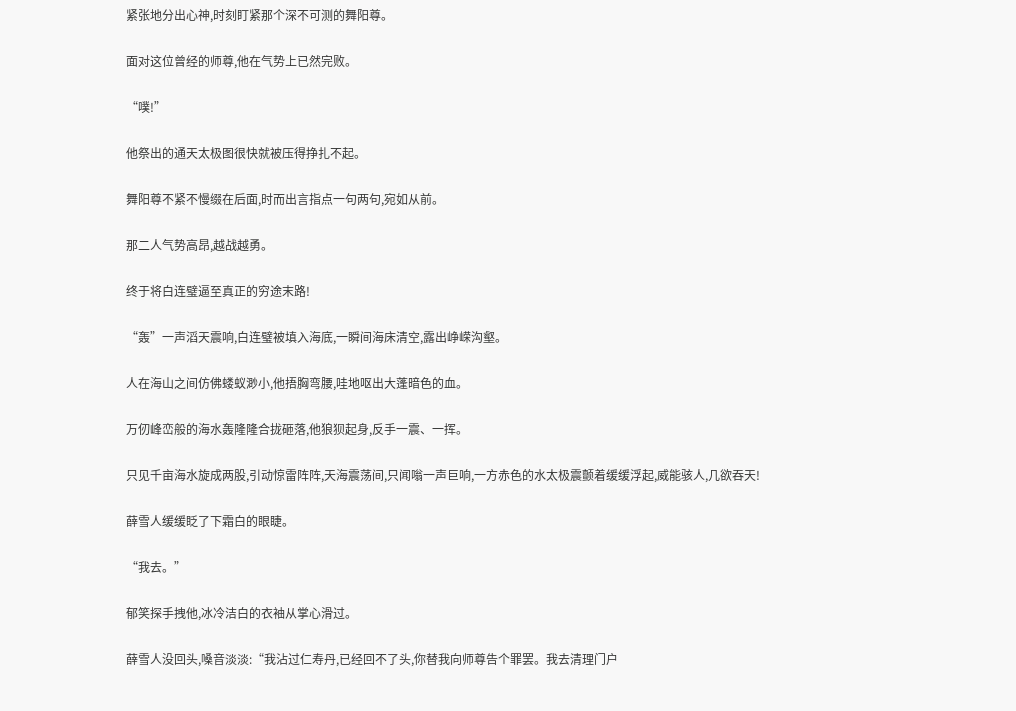紧张地分出心神,时刻盯紧那个深不可测的舞阳尊。

面对这位曾经的师尊,他在气势上已然完败。

“噗!”

他祭出的通天太极图很快就被压得挣扎不起。

舞阳尊不紧不慢缀在后面,时而出言指点一句两句,宛如从前。

那二人气势高昂,越战越勇。

终于将白连璧逼至真正的穷途末路!

“轰”一声滔天震响,白连璧被填入海底,一瞬间海床清空,露出峥嵘沟壑。

人在海山之间仿佛蝼蚁渺小,他捂胸弯腰,哇地呕出大蓬暗色的血。

万仞峰峦般的海水轰隆隆合拢砸落,他狼狈起身,反手一震、一挥。

只见千亩海水旋成两股,引动惊雷阵阵,天海震荡间,只闻嗡一声巨响,一方赤色的水太极震颤着缓缓浮起,威能骇人,几欲吞天!

薛雪人缓缓眨了下霜白的眼睫。

“我去。”

郁笑探手拽他,冰冷洁白的衣袖从掌心滑过。

薛雪人没回头,嗓音淡淡:“我沾过仁寿丹,已经回不了头,你替我向师尊告个罪罢。我去清理门户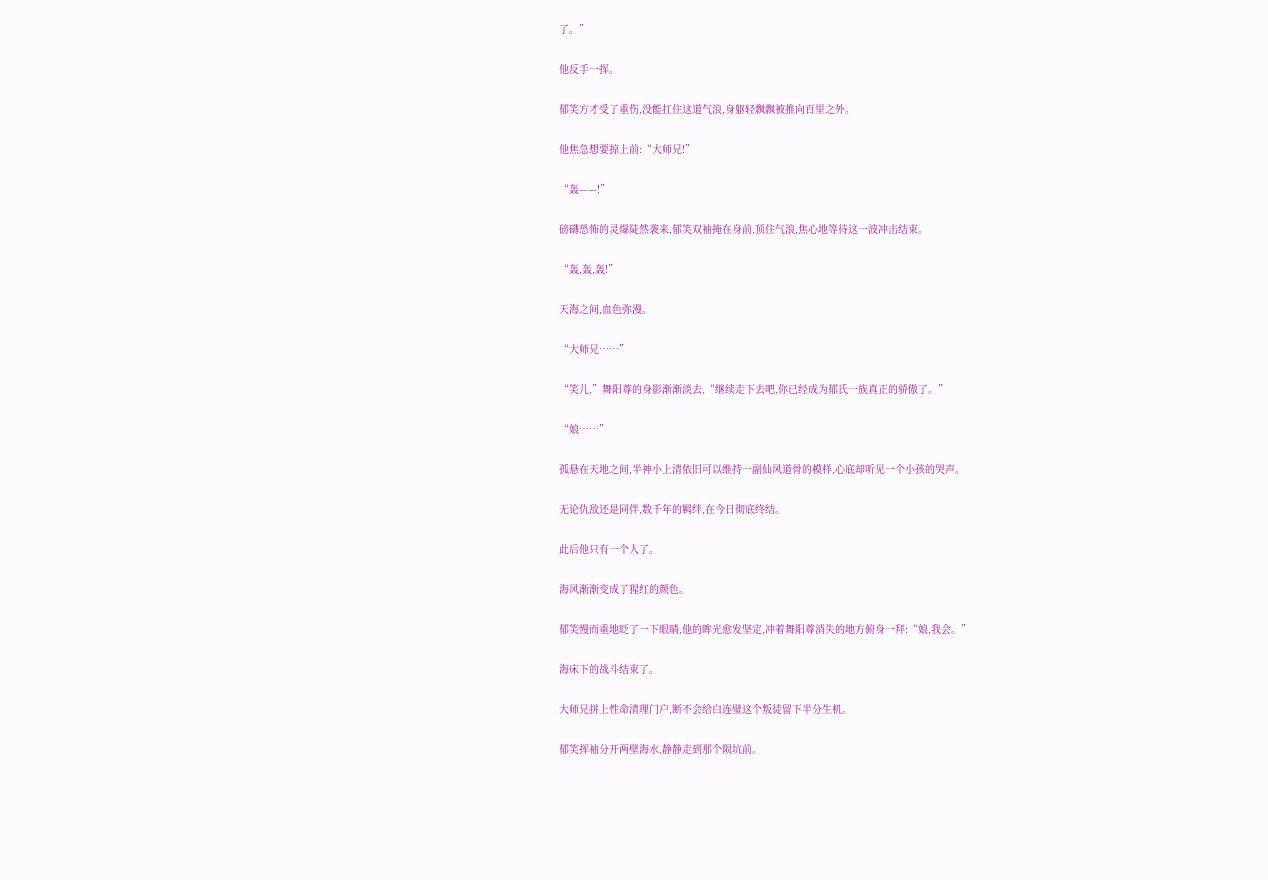了。”

他反手一挥。

郁笑方才受了重伤,没能扛住这道气浪,身躯轻飘飘被推向百里之外。

他焦急想要掠上前:“大师兄!”

“轰——!”

磅礴恐怖的灵爆陡然袭来,郁笑双袖掩在身前,顶住气浪,焦心地等待这一波冲击结束。

“轰,轰,轰!”

天海之间,血色弥漫。

“大师兄……”

“笑儿,”舞阳尊的身影渐渐淡去,“继续走下去吧,你已经成为郁氏一族真正的骄傲了。”

“娘……”

孤悬在天地之间,半神小上清依旧可以维持一副仙风道骨的模样,心底却听见一个小孩的哭声。

无论仇敌还是同伴,数千年的羁绊,在今日彻底终结。

此后他只有一个人了。

海风渐渐变成了猩红的颜色。

郁笑慢而重地眨了一下眼睛,他的眸光愈发坚定,冲着舞阳尊消失的地方俯身一拜:“娘,我会。”

海床下的战斗结束了。

大师兄拼上性命清理门户,断不会给白连璧这个叛徒留下半分生机。

郁笑挥袖分开两壁海水,静静走到那个陨坑前。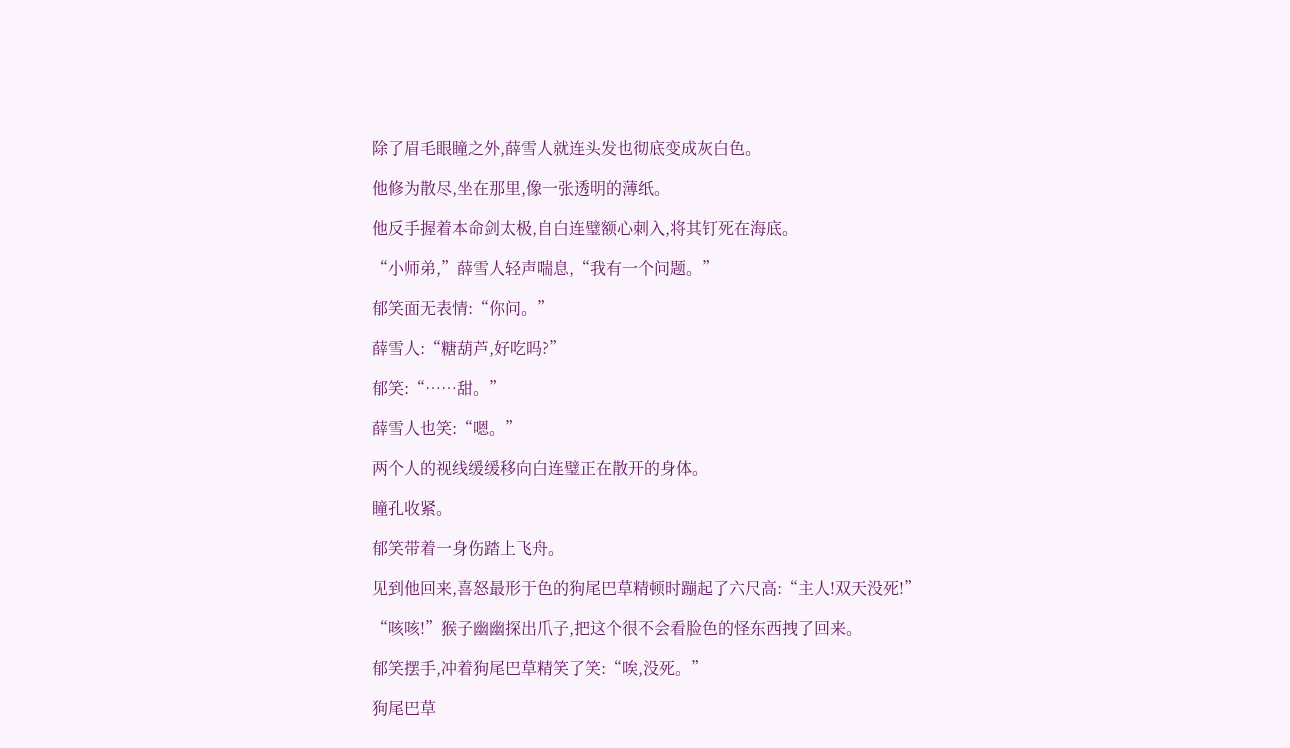除了眉毛眼瞳之外,薛雪人就连头发也彻底变成灰白色。

他修为散尽,坐在那里,像一张透明的薄纸。

他反手握着本命剑太极,自白连璧额心刺入,将其钉死在海底。

“小师弟,”薛雪人轻声喘息,“我有一个问题。”

郁笑面无表情:“你问。”

薛雪人:“糖葫芦,好吃吗?”

郁笑:“……甜。”

薛雪人也笑:“嗯。”

两个人的视线缓缓移向白连璧正在散开的身体。

瞳孔收紧。

郁笑带着一身伤踏上飞舟。

见到他回来,喜怒最形于色的狗尾巴草精顿时蹦起了六尺高:“主人!双天没死!”

“咳咳!”猴子幽幽探出爪子,把这个很不会看脸色的怪东西拽了回来。

郁笑摆手,冲着狗尾巴草精笑了笑:“唉,没死。”

狗尾巴草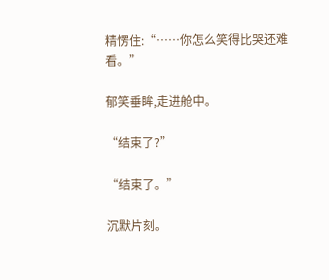精愣住:“……你怎么笑得比哭还难看。”

郁笑垂眸,走进舱中。

“结束了?”

“结束了。”

沉默片刻。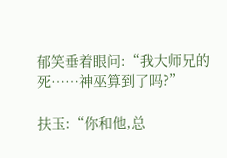郁笑垂着眼问:“我大师兄的死……神巫算到了吗?”

扶玉:“你和他,总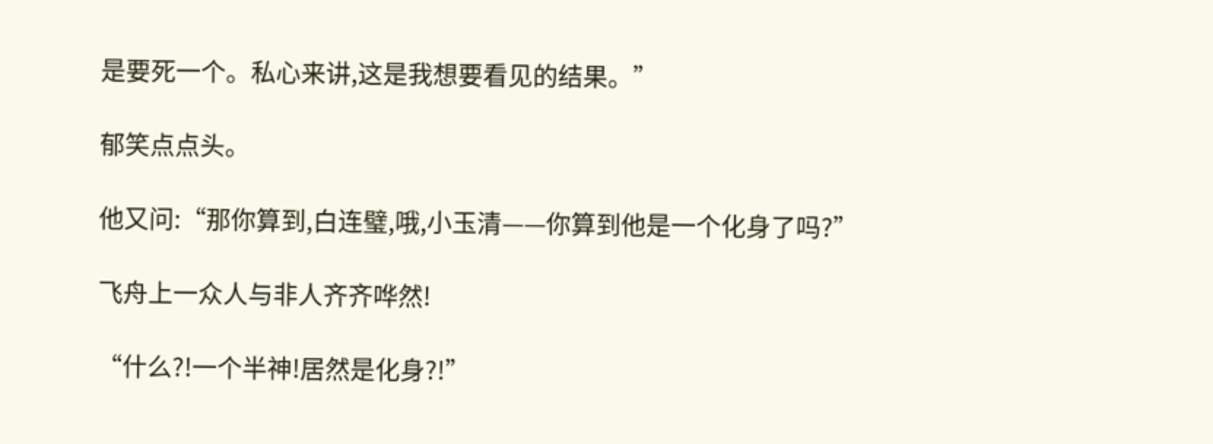是要死一个。私心来讲,这是我想要看见的结果。”

郁笑点点头。

他又问:“那你算到,白连璧,哦,小玉清——你算到他是一个化身了吗?”

飞舟上一众人与非人齐齐哗然!

“什么?!一个半神!居然是化身?!”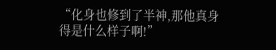“化身也修到了半神,那他真身得是什么样子啊!”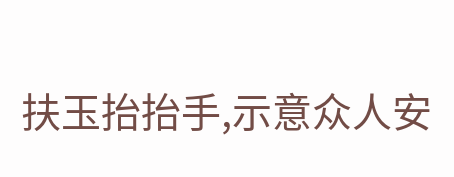扶玉抬抬手,示意众人安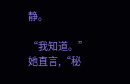静。

“我知道。”她直言,“秘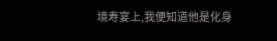境寿宴上,我便知道他是化身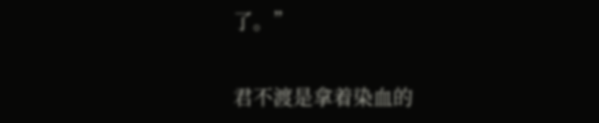了。”

君不渡是拿着染血的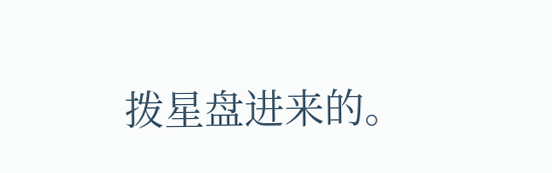拨星盘进来的。